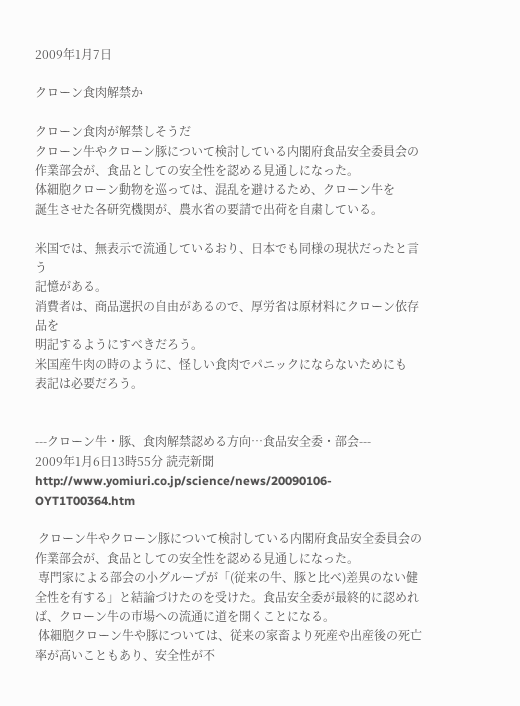2009年1月7日

クローン食肉解禁か

クローン食肉が解禁しそうだ
クローン牛やクローン豚について検討している内閣府食品安全委員会の
作業部会が、食品としての安全性を認める見通しになった。
体細胞クローン動物を巡っては、混乱を避けるため、クローン牛を
誕生させた各研究機関が、農水省の要請で出荷を自粛している。

米国では、無表示で流通しているおり、日本でも同様の現状だったと言う
記憶がある。
消費者は、商品選択の自由があるので、厚労省は原材料にクローン依存品を
明記するようにすべきだろう。
米国産牛肉の時のように、怪しい食肉でパニックにならないためにも
表記は必要だろう。


---クローン牛・豚、食肉解禁認める方向…食品安全委・部会---
2009年1月6日13時55分 読売新聞
http://www.yomiuri.co.jp/science/news/20090106-OYT1T00364.htm

 クローン牛やクローン豚について検討している内閣府食品安全委員会の作業部会が、食品としての安全性を認める見通しになった。
 専門家による部会の小グループが「(従来の牛、豚と比べ)差異のない健全性を有する」と結論づけたのを受けた。食品安全委が最終的に認めれば、クローン牛の市場への流通に道を開くことになる。
 体細胞クローン牛や豚については、従来の家畜より死産や出産後の死亡率が高いこともあり、安全性が不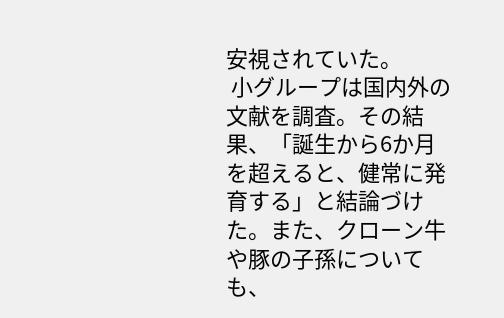安視されていた。
 小グループは国内外の文献を調査。その結果、「誕生から6か月を超えると、健常に発育する」と結論づけた。また、クローン牛や豚の子孫についても、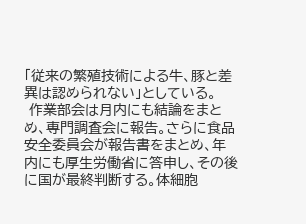「従来の繁殖技術による牛、豚と差異は認められない」としている。
 作業部会は月内にも結論をまとめ、専門調査会に報告。さらに食品安全委員会が報告書をまとめ、年内にも厚生労働省に答申し、その後に国が最終判断する。体細胞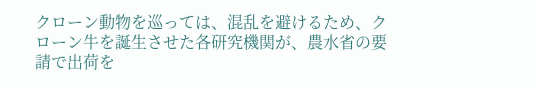クローン動物を巡っては、混乱を避けるため、クローン牛を誕生させた各研究機関が、農水省の要請で出荷を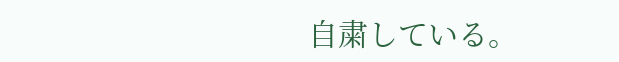自粛している。